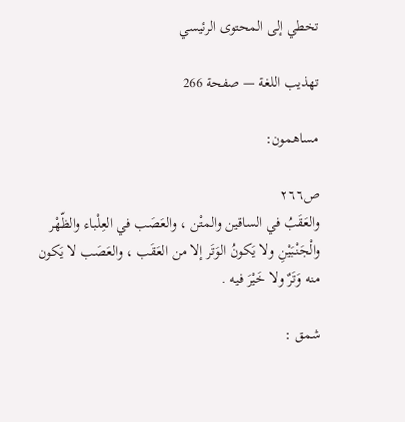تخطي إلى المحتوى الرئيسي

تهذيب اللغة — صفحة 266

مساهمون:

ص٢٦٦
والعَقَبُ في الساقين والمتْن ، والعَصَب في العِلْباء والظّهْر والْجَنْبَيْنِ ولا يَكونُ الوَتَر إلا من العَقَب ، والعَصَب لا يَكون منه وَتَرٌ ولا خَيْرَ فيه .

شمق :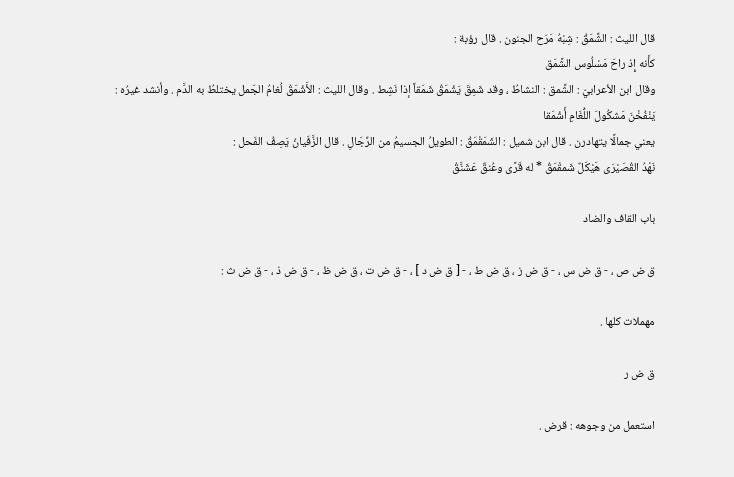قال الليث : الشَّمَقُ : شِبْهُ مَرَح الجنون . قال رؤبة :
كأَنه إِذ راحَ مَسْلُوس الشَّمَق
وقال ابن الأعرابيّ : الشَّمق : النشاطُ ، وقد شَمِقَ يَشْمَقُ شَمَقاً إذا نَشِط . وقال الليث : الأَشْمَقُ لُغامُ الجَمل يختلطُ به الدَّم . وأنشد غيرُه :
يَنْفُخْنَ مَشكُولَ اللُّغَامِ أَشْمَقا
يعني جمالًا يتهادرن . قال ابن شميل : الشَمَقْمَقُ : الطويلُ الجسيمُ من الرِّجَالِ . قال الزَّفَيانُ يَصِفُ الفَحل :
نَهْدُ القُصَيْرَى هَيْكَلٌ شَمقْمَقُ * له قَرًى وعُنقٌ عَشَنَّقُ

باب القاف والضاد

ق ض ص ، - ق ض س ، - ق ض ز ، ق ض ط ، - [ ق ض د ] ، - ق ض ت ، ق ض ظ ، - ق ض ذ ، - ق ض ث :

مهملات كلها .

ق ض ر

استعمل من وجوهه : قرض .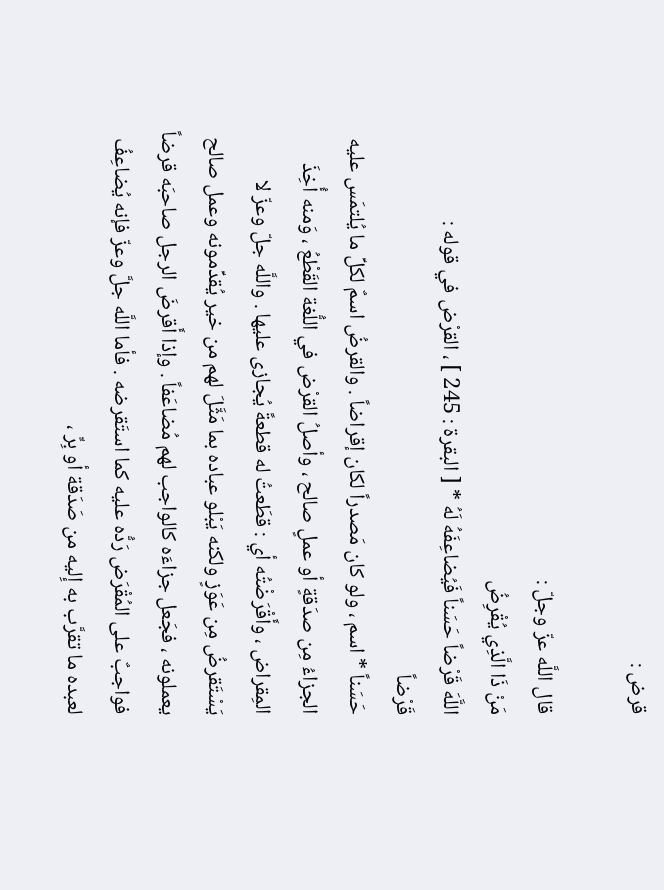قرض :

قال اللَّه عزّ وجلّ :
مَنْ ذَا الَّذِي يُقْرِضُ
اللَّهَ قَرْضاً حَسَناً فَيُضاعِفَهُ لَهُ * [ البقرة : 245 ] ، القرْض في قوله :
قَرْضاً
حَسَناً * اسم ، ولو كان مَصدراً لكان إقراضاً . والقرضُ اسمٌ لكلِّ ما يُلتمَس عليه الجزاءُ مِن صدَقةٍ أو عملٍ صالح ، وأصلُ القرْض في اللُّغة القَطْعُ ، وَمنه أُخِذَ المِقراض ، وأَقْرَضْتُه أي : قطَعتُ له قطعةً يُجازى عليها . واللَّه جلّ وعزّ لا يَسْتَقرضُ مِن عَوَزٍ ولكنه يَبْلو عباده بما مَثَّلَ لهم من خير يُقدِّمونه وعمل صالح يعملونه ، فجَعل جزاءَه كالواجب لهم مُضاعَفاً . وإذا أَقرضَ الرجل صاحبَه قرضاً فواجبٌ على المُقْرَض رَدُّه عليه كما استَقرضه . فأما اللَّه جلَّ وعزّ فإنه يُضاعِفُ لعبده ما تقرَّب به إِليه من صَدَقة أو بِرٍّ ،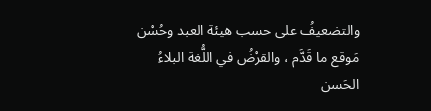والتضعيفُ على حسب هيئة العبد وحُسْن مَوقع ما قَدَّم ، والقرْضُ في اللُّغة البلاءُ الحَسن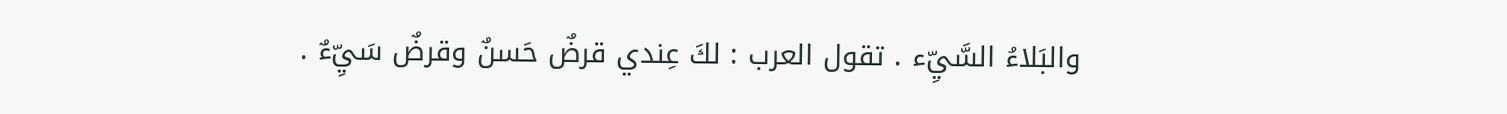والبَلاءُ السَّيِّء . تقول العرب : لكَ عِندي قرضٌ حَسنٌ وقرضٌ سَيِّءٌ .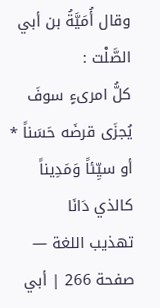وقال أُمَيَّةُ بن أبي الصَّلْت :
كلُّ امرىءٍ سوفَ يُجزَى قرضَه حَسَناً * أو سيِّئاً وَمَدِيناً كالذي دَانَا
تهذيب اللغة — صفحة 266 | أبي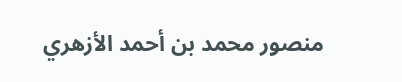منصور محمد بن أحمد الأزهري